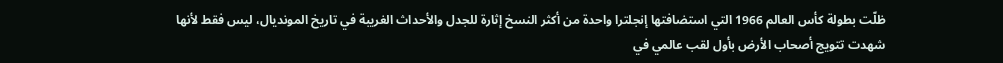ظلّت بطولة كأس العالم 1966 التي استضافتها إنجلترا واحدة من أكثر النسخ إثارة للجدل والأحداث الغريبة في تاريخ المونديال، ليس فقط لأنها شهدت تتويج أصحاب الأرض بأول لقب عالمي في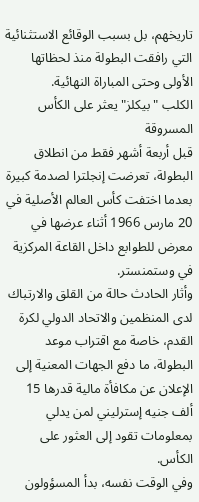تاريخهم، بل بسبب الوقائع الاستثنائية التي رافقت البطولة منذ لحظاتها الأولى وحتى المباراة النهائية.
الكلب "بيكلز" يعثر على الكأس المسروقة
قبل أربعة أشهر فقط من انطلاق البطولة، تعرضت إنجلترا لصدمة كبيرة بعدما اختفت كأس العالم الأصلية في 20 مارس 1966 أثناء عرضها في معرض للطوابع داخل القاعة المركزية في وستمنستر.
وأثار الحادث حالة من القلق والارتباك لدى المنظمين والاتحاد الدولي لكرة القدم، خاصة مع اقتراب موعد البطولة، ما دفع الجهات المعنية إلى الإعلان عن مكافأة مالية قدرها 15 ألف جنيه إسترليني لمن يدلي بمعلومات تقود إلى العثور على الكأس.
وفي الوقت نفسه، بدأ المسؤولون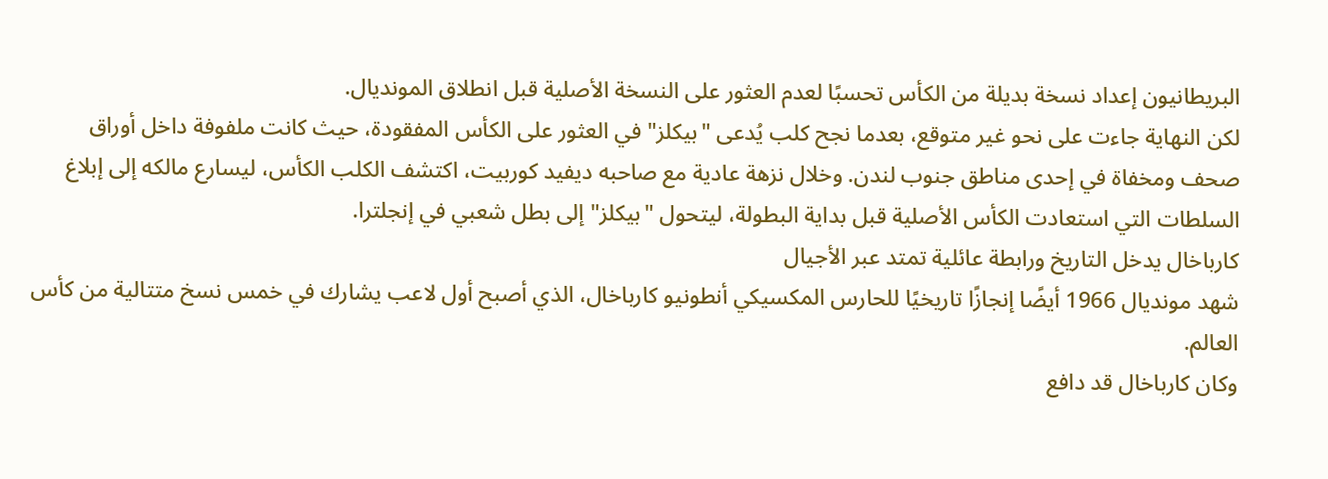البريطانيون إعداد نسخة بديلة من الكأس تحسبًا لعدم العثور على النسخة الأصلية قبل انطلاق المونديال.
لكن النهاية جاءت على نحو غير متوقع، بعدما نجح كلب يُدعى "بيكلز" في العثور على الكأس المفقودة، حيث كانت ملفوفة داخل أوراق صحف ومخفاة في إحدى مناطق جنوب لندن. وخلال نزهة عادية مع صاحبه ديفيد كوربيت، اكتشف الكلب الكأس، ليسارع مالكه إلى إبلاغ السلطات التي استعادت الكأس الأصلية قبل بداية البطولة، ليتحول "بيكلز" إلى بطل شعبي في إنجلترا.
كارباخال يدخل التاريخ ورابطة عائلية تمتد عبر الأجيال
شهد مونديال 1966 أيضًا إنجازًا تاريخيًا للحارس المكسيكي أنطونيو كارباخال، الذي أصبح أول لاعب يشارك في خمس نسخ متتالية من كأس العالم.
وكان كارباخال قد دافع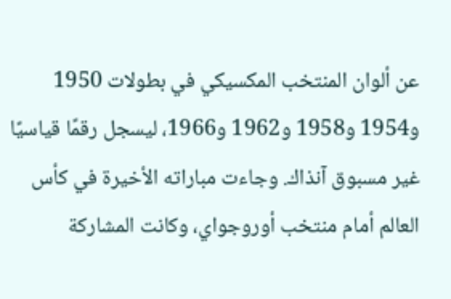عن ألوان المنتخب المكسيكي في بطولات 1950 و1954 و1958 و1962 و1966، ليسجل رقمًا قياسيًا غير مسبوق آنذاك. وجاءت مباراته الأخيرة في كأس العالم أمام منتخب أوروجواي، وكانت المشاركة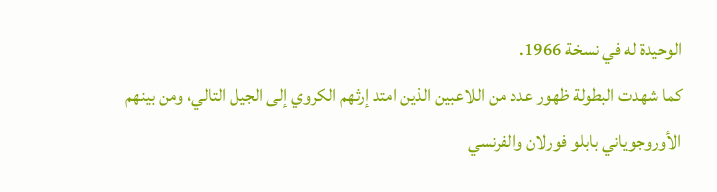الوحيدة له في نسخة 1966.
كما شهدت البطولة ظهور عدد من اللاعبين الذين امتد إرثهم الكروي إلى الجيل التالي، ومن بينهم الأوروجوياني بابلو فورلان والفرنسي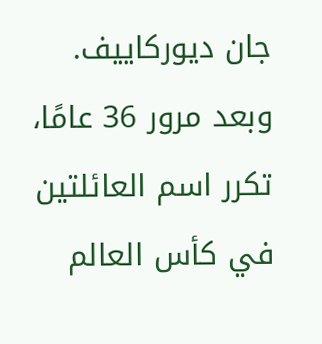جان ديوركاييف.
وبعد مرور 36 عامًا، تكرر اسم العائلتين في كأس العالم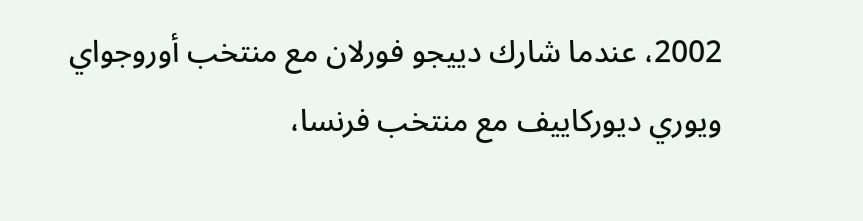2002، عندما شارك دييجو فورلان مع منتخب أوروجواي ويوري ديوركاييف مع منتخب فرنسا،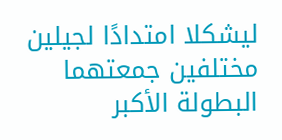ليشكلا امتدادًا لجيلين مختلفين جمعتهما البطولة الأكبر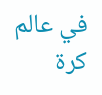في عالم كرة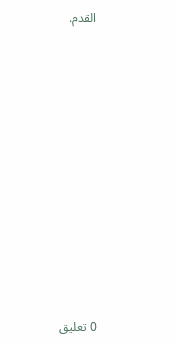القدم.

















0 تعليق